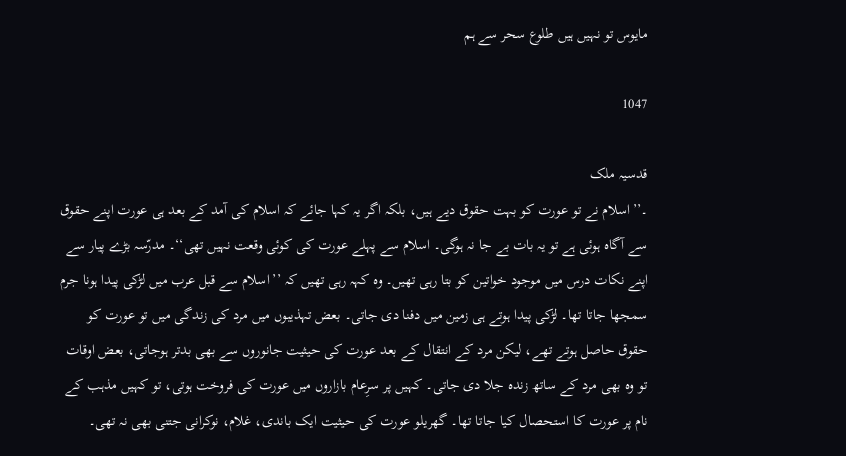مایوس تو نہیں ہیں طلوع سحر سے ہم

1047

قدسیہ ملک
۔’’اسلام نے تو عورت کو بہت حقوق دیے ہیں، بلکہ اگر یہ کہا جائے کہ اسلام کی آمد کے بعد ہی عورت اپنے حقوق سے آگاہ ہوئی ہے تو یہ بات بے جا نہ ہوگی۔ اسلام سے پہلے عورت کی کوئی وقعت نہیں تھی‘‘۔ مدرّسہ بڑے پیار سے اپنے نکات درس میں موجود خواتین کو بتا رہی تھیں۔ وہ کہہ رہی تھیں کہ ’’اسلام سے قبل عرب میں لڑکی پیدا ہونا جرم سمجھا جاتا تھا۔ لڑکی پیدا ہوتے ہی زمین میں دفنا دی جاتی۔ بعض تہذیبوں میں مرد کی زندگی میں تو عورت کو حقوق حاصل ہوتے تھے، لیکن مرد کے انتقال کے بعد عورت کی حیثیت جانوروں سے بھی بدتر ہوجاتی، بعض اوقات تو وہ بھی مرد کے ساتھ زندہ جلا دی جاتی۔ کہیں پر سرِعام بازاروں میں عورت کی فروخت ہوتی، تو کہیں مذہب کے نام پر عورت کا استحصال کیا جاتا تھا۔ گھریلو عورت کی حیثیت ایک باندی، غلام، نوکرانی جتنی بھی نہ تھی۔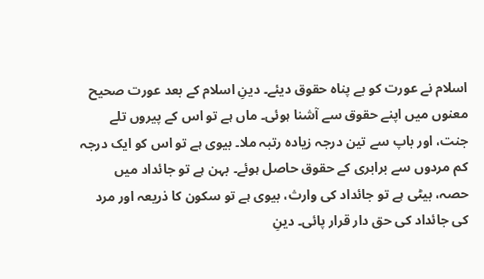اسلام نے عورت کو بے پناہ حقوق دیئے۔ دینِ اسلام کے بعد عورت صحیح معنوں میں اپنے حقوق سے آشنا ہوئی۔ ماں ہے تو اس کے پیروں تلے جنت، اور باپ سے تین درجہ زیادہ رتبہ ملا۔ بیوی ہے تو اس کو ایک درجہ کم مردوں سے برابری کے حقوق حاصل ہوئے۔ بہن ہے تو جائداد میں حصہ، بیٹی ہے تو جائداد کی وارث، بیوی ہے تو سکون کا ذریعہ اور مرد کی جائداد کی حق دار قرار پائی۔ دینِ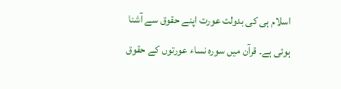اسلام ہی کی بدولت عورت اپنے حقوق سے آشنا ہوئی ہے۔ قرآن میں سورہ نساء عورتوں کے حقوق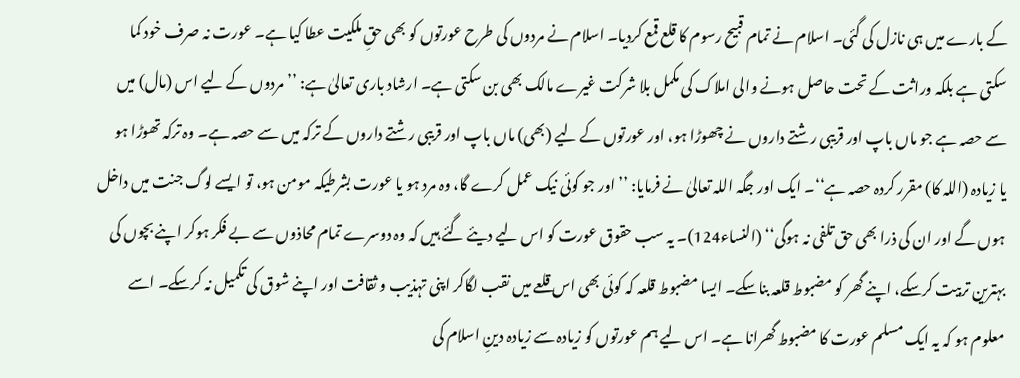کے بارے میں ہی نازل کی گئی۔ اسلام نے تمام قبیح رسوم کا قلع قمع کردیا۔ اسلام نے مردوں کی طرح عورتوں کو بھی حقِ ملکیت عطا کیا ہے۔ عورت نہ صرف خود کما سکتی ہے بلکہ وراثت کے تحت حاصل ہونے والی املاک کی مکمل بلا شرکت غیرے مالک بھی بن سکتی ہے۔ ارشاد باری تعالیٰ ہے: ’’مردوں کے لیے اس (مال) میں سے حصہ ہے جو ماں باپ اور قریبی رشتے داروں نے چھوڑا ہو، اور عورتوں کے لیے (بھی) ماں باپ اور قریبی رشتے داروں کے ترکہ میں سے حصہ ہے۔ وہ ترکہ تھوڑا ہو یا زیادہ (اللہ کا) مقرر کردہ حصہ ہے‘‘۔ ایک اور جگہ اللہ تعالیٰ نے فرمایا: ’’اور جو کوئی نیک عمل کرے گا، وہ مرد ہو یا عورت بشرطیکہ مومن ہو، تو ایسے لوگ جنت میں داخل ہوں گے اور ان کی ذرا بھی حق تلفی نہ ہوگی‘‘ (النساء124)۔ یہ سب حقوق عورت کو اس لیے دیئے گئے ہیں کہ وہ دوسرے تمام محاذوں سے بے فکر ہوکر اپنے بچوں کی بہترین تربیت کرسکے، اپنے گھر کو مضبوط قلعہ بناسکے۔ ایسا مضبوط قلعہ کہ کوئی بھی اس قلعے میں نقب لگاکر اپنی تہذیب و ثقافت اور اپنے شوق کی تکمیل نہ کرسکے۔ اسے معلوم ہو کہ یہ ایک مسلم عورت کا مضبوط گھرانا ہے۔ اس لیے ہم عورتوں کو زیادہ سے زیادہ دینِ اسلام کی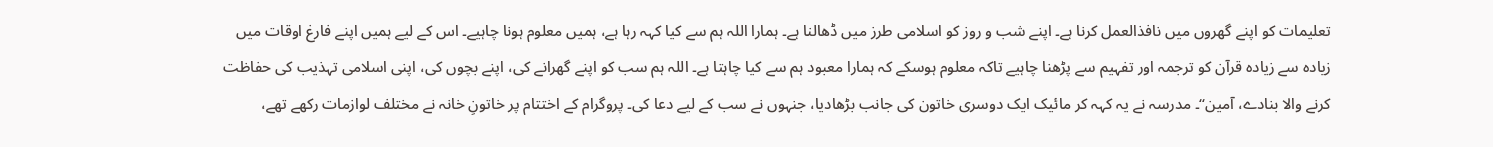تعلیمات کو اپنے گھروں میں نافذالعمل کرنا ہے۔ اپنے شب و روز کو اسلامی طرز میں ڈھالنا ہے۔ ہمارا اللہ ہم سے کیا کہہ رہا ہے، ہمیں معلوم ہونا چاہیے۔ اس کے لیے ہمیں اپنے فارغ اوقات میں زیادہ سے زیادہ قرآن کو ترجمہ اور تفہیم سے پڑھنا چاہیے تاکہ معلوم ہوسکے کہ ہمارا معبود ہم سے کیا چاہتا ہے۔ اللہ ہم سب کو اپنے گھرانے کی، اپنے بچوں کی، اپنی اسلامی تہذیب کی حفاظت کرنے والا بنادے، آمین‘‘۔ مدرسہ نے یہ کہہ کر مائیک ایک دوسری خاتون کی جانب بڑھادیا، جنہوں نے سب کے لیے دعا کی۔ پروگرام کے اختتام پر خاتونِ خانہ نے مختلف لوازمات رکھے تھے،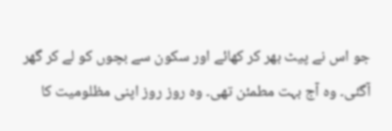جو اس نے پیٹ بھر کر کھائے اور سکون سے بچوں کو لے کر گھر آگئی۔ وہ آج بہت مطمئن تھی۔ وہ روز روز اپنی مظلومیت کا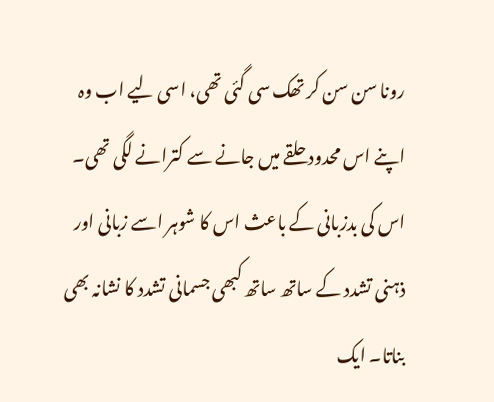رونا سن سن کر تھک سی گئی تھی، اسی لیے اب وہ اپنے اس محدود حلقے میں جانے سے کترانے لگی تھی۔ اس کی بدزبانی کے باعث اس کا شوہر اسے زبانی اور ذہنی تشدد کے ساتھ ساتھ کبھی جسمانی تشدد کا نشانہ بھی بناتا۔ ایک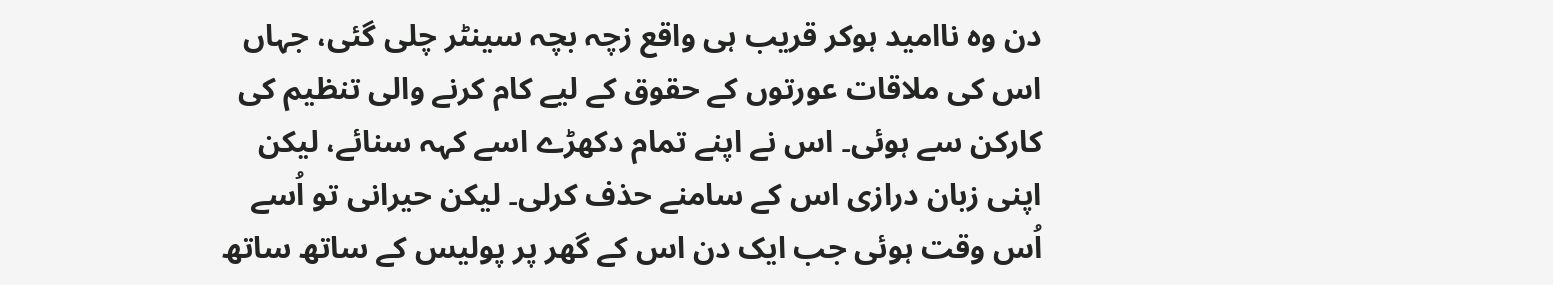دن وہ ناامید ہوکر قریب ہی واقع زچہ بچہ سینٹر چلی گئی، جہاں اس کی ملاقات عورتوں کے حقوق کے لیے کام کرنے والی تنظیم کی کارکن سے ہوئی۔ اس نے اپنے تمام دکھڑے اسے کہہ سنائے، لیکن اپنی زبان درازی اس کے سامنے حذف کرلی۔ لیکن حیرانی تو اُسے اُس وقت ہوئی جب ایک دن اس کے گھر پر پولیس کے ساتھ ساتھ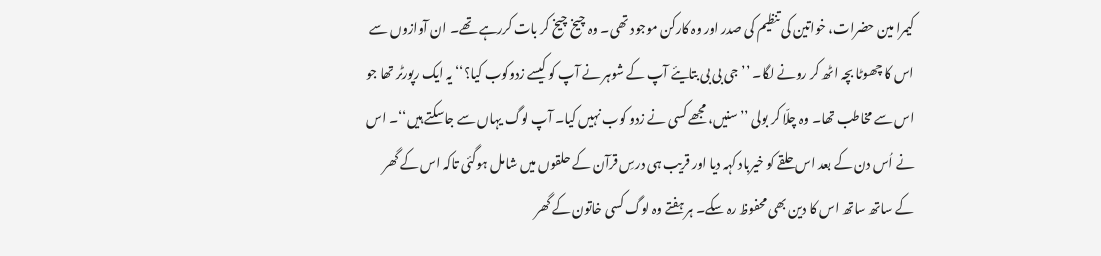کیمرا مین حضرات، خواتین کی تنظیم کی صدر اور وہ کارکن موجود تھی۔ وہ چیخ چیخ کر بات کررہے تھے۔ ان آوازوں سے اس کا چھوٹا بچہ اٹھ کر رونے لگا۔ ’’جی بی بی بتایئے آپ کے شوہر نے آپ کو کیسے زدوکوب کیا؟‘‘ یہ ایک رپورٹر تھا جو اس سے مخاطب تھا۔ وہ چلّا کر بولی ’’سنیں، مجھے کسی نے زدو کوب نہیں کیا۔ آپ لوگ یہاں سے جاسکتے ہیں‘‘۔ اس نے اُس دن کے بعد اس حلقے کو خیرباد کہہ دیا اور قریب ہی درسِ قرآن کے حلقوں میں شامل ہوگئی تاکہ اس کے گھر کے ساتھ ساتھ اس کا دین بھی محفوظ رہ سکے۔ ہر ہفتے وہ لوگ کسی خاتون کے گھر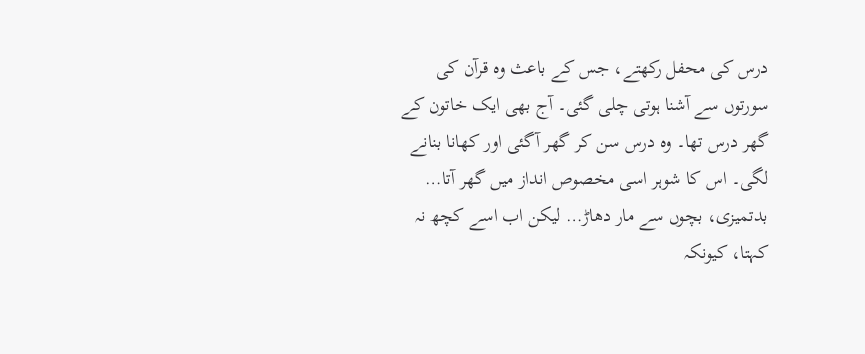درس کی محفل رکھتے، جس کے باعث وہ قرآن کی سورتوں سے آشنا ہوتی چلی گئی۔ آج بھی ایک خاتون کے گھر درس تھا۔ وہ درس سن کر گھر آگئی اور کھانا بنانے لگی۔ اس کا شوہر اسی مخصوص انداز میں گھر آتا… بدتمیزی، بچوں سے مار دھاڑ… لیکن اب اسے کچھ نہ کہتا، کیونکہ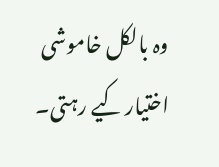وہ بالکل خاموشی اختیار کیے رہتی۔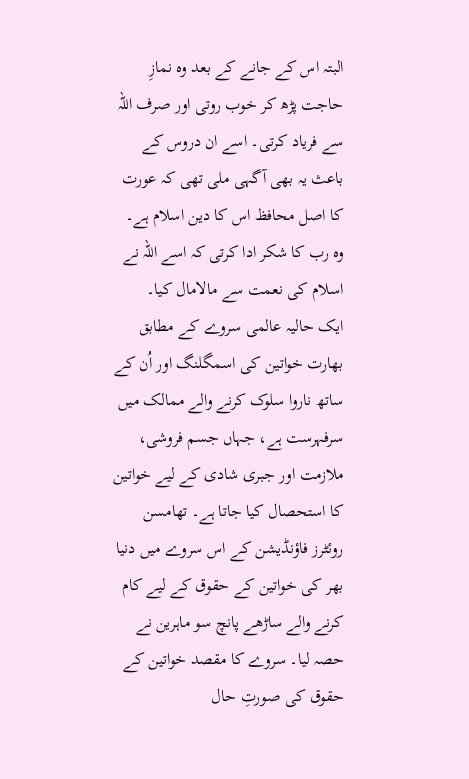البتہ اس کے جانے کے بعد وہ نمازِ حاجت پڑھ کر خوب روتی اور صرف اللہ سے فریاد کرتی۔ اسے ان دروس کے باعث یہ بھی آگہی ملی تھی کہ عورت کا اصل محافظ اس کا دین اسلام ہے۔ وہ رب کا شکر ادا کرتی کہ اسے اللہ نے اسلام کی نعمت سے مالامال کیا۔
ایک حالیہ عالمی سروے کے مطابق بھارت خواتین کی اسمگلنگ اور اُن کے ساتھ ناروا سلوک کرنے والے ممالک میں سرفہرست ہے، جہاں جسم فروشی، ملازمت اور جبری شادی کے لیے خواتین کا استحصال کیا جاتا ہے۔ تھامسن روئٹرز فاؤنڈیشن کے اس سروے میں دنیا بھر کی خواتین کے حقوق کے لیے کام کرنے والے ساڑھے پانچ سو ماہرین نے حصہ لیا۔ سروے کا مقصد خواتین کے حقوق کی صورتِ حال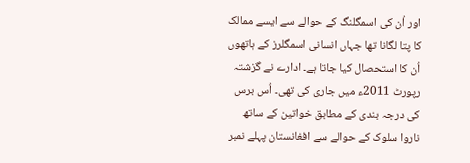اور اُن کی اسمگلنگ کے حوالے سے ایسے ممالک کا پتا لگانا تھا جہاں انسانی اسمگلرز کے ہاتھوں اُن کا استحصال کیا جاتا ہے۔ ادارے نے گزشتہ رپورٹ 2011ء میں جاری کی تھی۔ اُس برس کی درجہ بندی کے مطابق خواتین کے ساتھ ناروا سلوک کے حوالے سے افغانستان پہلے نمبر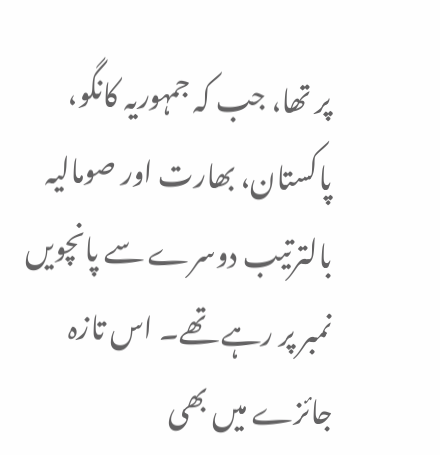پر تھا، جب کہ جمہوریہ کانگو، پاکستان، بھارت اور صومالیہ بالترتیب دوسرے سے پانچویں نمبر پر رہے تھے۔ اس تازہ جائزے میں بھی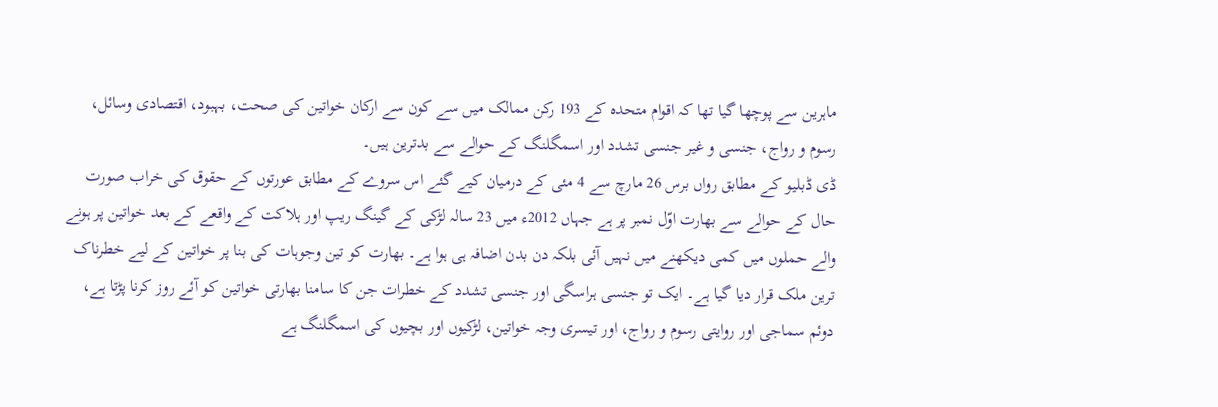ماہرین سے پوچھا گیا تھا کہ اقوام متحدہ کے 193 رکن ممالک میں سے کون سے ارکان خواتین کی صحت، بہبود، اقتصادی وسائل، رسوم و رواج، جنسی و غیر جنسی تشدد اور اسمگلنگ کے حوالے سے بدترین ہیں۔
ڈی ڈبلیو کے مطابق رواں برس 26 مارچ سے 4 مئی کے درمیان کیے گئے اس سروے کے مطابق عورتوں کے حقوق کی خراب صورت حال کے حوالے سے بھارت اوّل نمبر پر ہے جہاں 2012ء میں 23 سالہ لڑکی کے گینگ ریپ اور ہلاکت کے واقعے کے بعد خواتین پر ہونے والے حملوں میں کمی دیکھنے میں نہیں آئی بلکہ دن بدن اضافہ ہی ہوا ہے۔ بھارت کو تین وجوہات کی بنا پر خواتین کے لیے خطرناک ترین ملک قرار دیا گیا ہے۔ ایک تو جنسی ہراسگی اور جنسی تشدد کے خطرات جن کا سامنا بھارتی خواتین کو آئے روز کرنا پڑتا ہے، دوئم سماجی اور روایتی رسوم و رواج، اور تیسری وجہ خواتین، لڑکیوں اور بچیوں کی اسمگلنگ ہے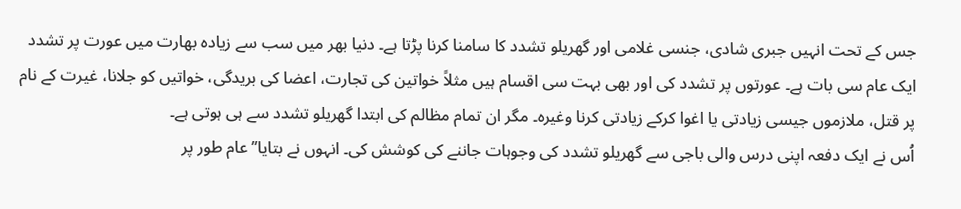جس کے تحت انہیں جبری شادی، جنسی غلامی اور گھریلو تشدد کا سامنا کرنا پڑتا ہے۔ دنیا بھر میں سب سے زیادہ بھارت میں عورت پر تشدد ایک عام سی بات ہے۔ عورتوں پر تشدد کی اور بھی بہت سی اقسام ہیں مثلاً خواتین کی تجارت، اعضا کی بریدگی، خواتیں کو جلانا، غیرت کے نام پر قتل، ملازموں جیسی زیادتی یا اغوا کرکے زیادتی کرنا وغیرہ۔ مگر ان تمام مظالم کی ابتدا گھریلو تشدد سے ہی ہوتی ہے۔
اُس نے ایک دفعہ اپنی درس والی باجی سے گھریلو تشدد کی وجوہات جاننے کی کوشش کی۔ انہوں نے بتایا’’عام طور پر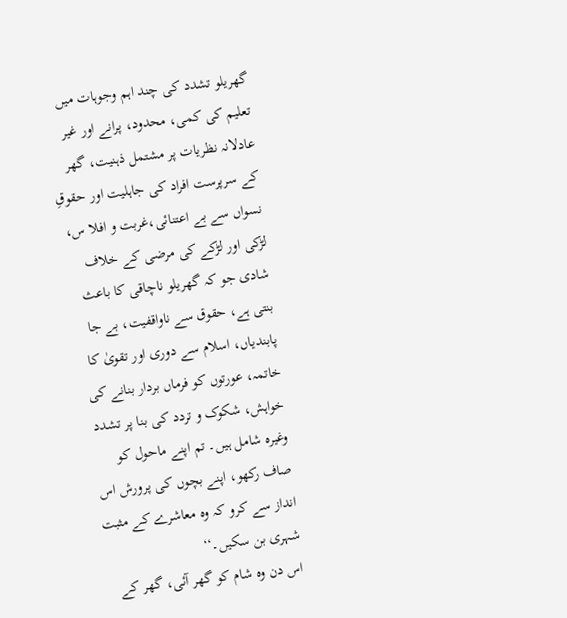گھریلو تشدد کی چند اہم وجوہات میں تعلیم کی کمی، محدود، پرانے اور غیر عادلانہ نظریات پر مشتمل ذہنیت، گھر کے سرپرست افراد کی جاہلیت اور حقوقِ نسواں سے بے اعتنائی،غربت و افلا س، لڑکی اور لڑکے کی مرضی کے خلاف شادی جو کہ گھریلو ناچاقی کا باعث بنتی ہے، حقوق سے ناواقفیت، بے جا پابندیاں، اسلام سے دوری اور تقویٰ کا خاتمہ، عورتوں کو فرماں بردار بنانے کی خواہش، شکوک و تردد کی بنا پر تشدد وغیرہ شامل ہیں۔ تم اپنے ماحول کو صاف رکھو، اپنے بچوں کی پرورش اس انداز سے کرو کہ وہ معاشرے کے مثبت شہری بن سکیں۔‘‘
اس دن وہ شام کو گھر آئی، گھر کے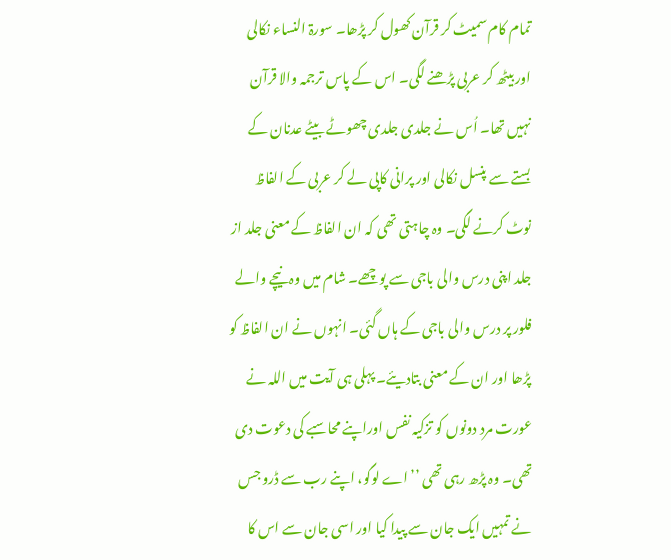تمام کام سمیٹ کر قرآن کھول کر پڑھا۔ سورۃ النساء نکالی اور بیٹھ کر عربی پڑھنے لگی۔ اس کے پاس ترجمہ والا قرآن نہیں تھا۔ اُس نے جلدی جلدی چھوٹے بیٹے عدنان کے بستے سے پنسل نکالی اور پرانی کاپی لے کر عربی کے الفاظ نوٹ کرنے لگی۔ وہ چاہتی تھی کہ ان الفاظ کے معنی جلد از جلد اپنی درس والی باجی سے پوچھے۔ شام میں وہ نیچے والے فلور پر درس والی باجی کے ہاں گئی۔ انہوں نے ان الفاظ کو پڑھا اور ان کے معنی بتادیئے۔ پہلی ہی آیت میں اللہ نے عورت مرد دونوں کو تزکیہ نفس اوراپنے محاسبے کی دعوت دی تھی۔ وہ پڑھ رہی تھی ’’اے لوگو، اپنے رب سے ڈرو جس نے تمہیں ایک جان سے پیدا کیا اور اسی جان سے اس کا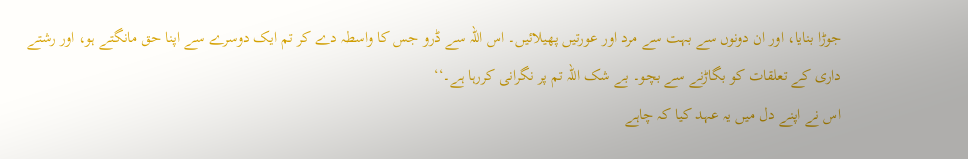جوڑا بنایا، اور ان دونوں سے بہت سے مرد اور عورتیں پھیلائیں۔ اس اللہ سے ڈرو جس کا واسطہ دے کر تم ایک دوسرے سے اپنا حق مانگتے ہو، اور رشتے داری کے تعلقات کو بگاڑنے سے بچو۔ بے شک اللہ تم پر نگرانی کررہا ہے۔‘‘
اس نے اپنے دل میں یہ عہد کیا کہ چاہے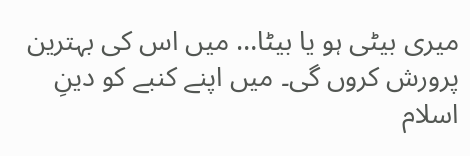میری بیٹی ہو یا بیٹا… میں اس کی بہترین پرورش کروں گی۔ میں اپنے کنبے کو دینِ اسلام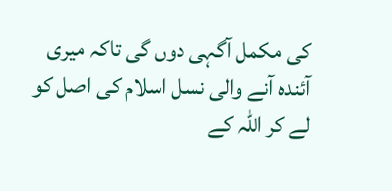کی مکمل آگہی دوں گی تاکہ میری آئندہ آنے والی نسل اسلام کی اصل کو لے کر اللہ کے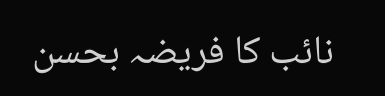نائب کا فریضہ بحسن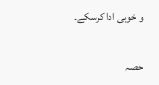و خوبی ادا کرسکے۔

حصہ